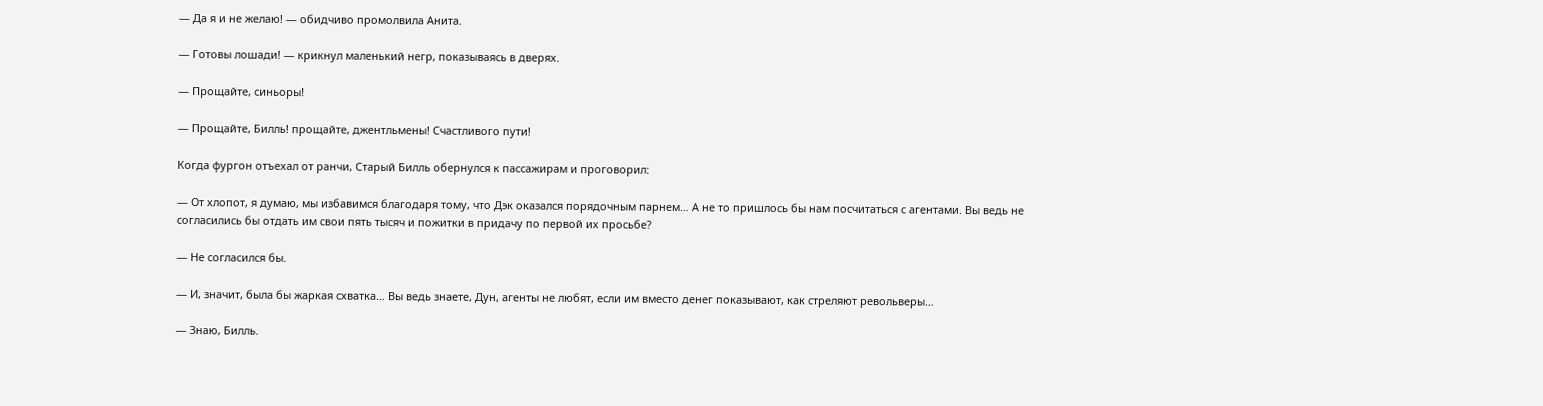— Да я и не желаю! — обидчиво промолвила Анита.

— Готовы лошади! — крикнул маленький негр, показываясь в дверях.

— Прощайте, синьоры!

— Прощайте, Билль! прощайте, джентльмены! Счастливого пути!

Когда фургон отъехал от ранчи, Старый Билль обернулся к пассажирам и проговорил:

— От хлопот, я думаю, мы избавимся благодаря тому, что Дэк оказался порядочным парнем… А не то пришлось бы нам посчитаться с агентами. Вы ведь не согласились бы отдать им свои пять тысяч и пожитки в придачу по первой их просьбе?

— Не согласился бы.

— И, значит, была бы жаркая схватка… Вы ведь знаете, Дун, агенты не любят, если им вместо денег показывают, как стреляют револьверы…

— Знаю, Билль.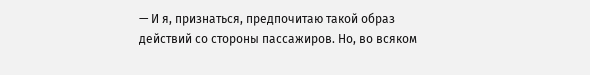— И я, признаться, предпочитаю такой образ действий со стороны пассажиров. Но, во всяком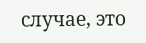случае, это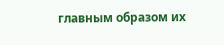главным образом их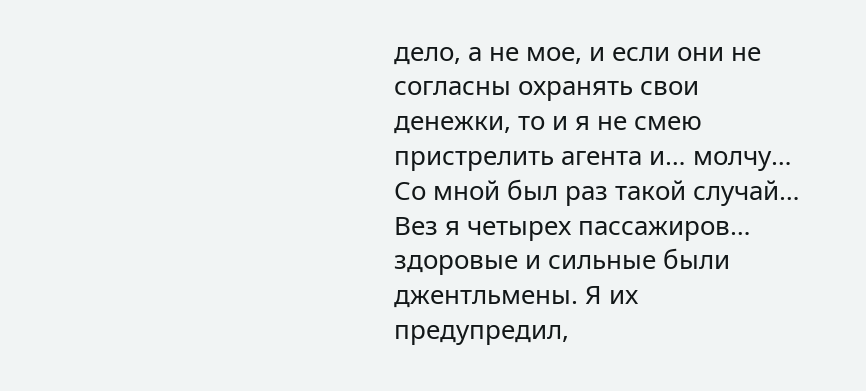дело, а не мое, и если они не согласны охранять свои денежки, то и я не смею пристрелить агента и… молчу… Со мной был раз такой случай… Вез я четырех пассажиров… здоровые и сильные были джентльмены. Я их предупредил,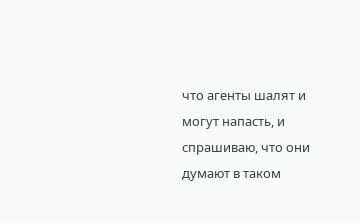что агенты шалят и могут напасть, и спрашиваю, что они думают в таком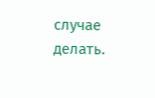случае делать.